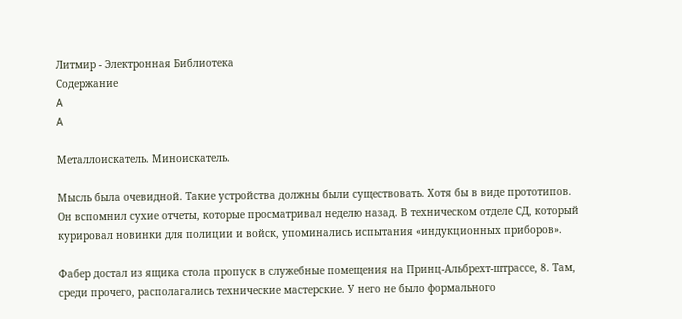Литмир - Электронная Библиотека
Содержание
A
A

Металлоискатель. Миноискатель.

Мысль была очевидной. Такие устройства должны были существовать. Хотя бы в виде прототипов. Он вспомнил сухие отчеты, которые просматривал неделю назад. В техническом отделе СД, который курировал новинки для полиции и войск, упоминались испытания «индукционных приборов».

Фабер достал из ящика стола пропуск в служебные помещения на Принц-Альбрехт-штрассе, 8. Там, среди прочего, располагались технические мастерские. У него не было формального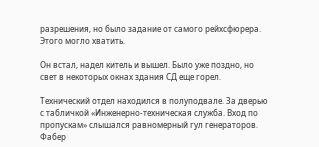разрешения, но было задание от самого рейхсфюрера. Этого могло хватить.

Он встал, надел китель и вышел. Было уже поздно, но свет в некоторых окнах здания СД еще горел.

Технический отдел находился в полуподвале. За дверью с табличкой «Инженерно-техническая служба. Вход по пропускам» слышался равномерный гул генераторов. Фабер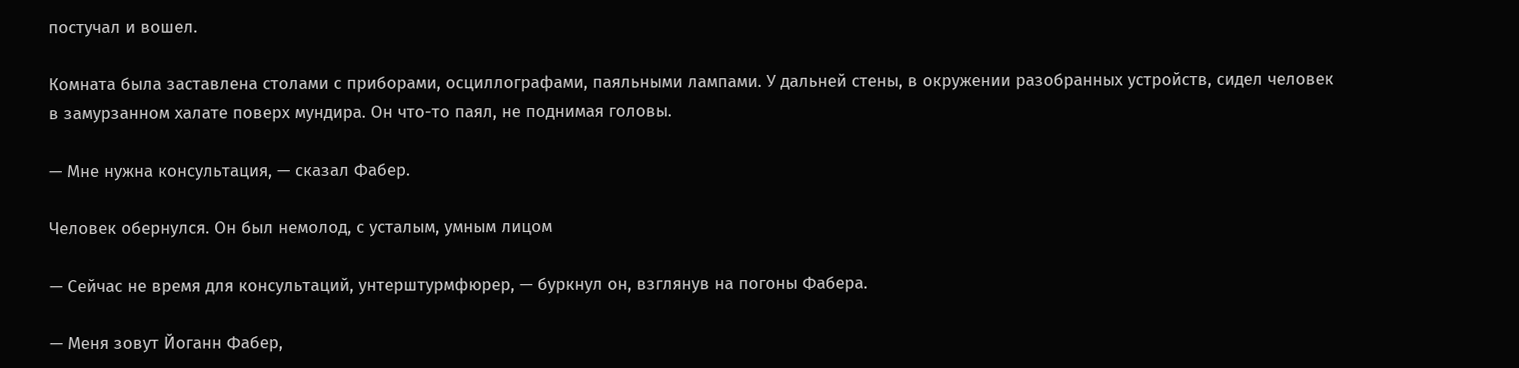постучал и вошел.

Комната была заставлена столами с приборами, осциллографами, паяльными лампами. У дальней стены, в окружении разобранных устройств, сидел человек в замурзанном халате поверх мундира. Он что-то паял, не поднимая головы.

— Мне нужна консультация, — сказал Фабер.

Человек обернулся. Он был немолод, с усталым, умным лицом

— Сейчас не время для консультаций, унтерштурмфюрер, — буркнул он, взглянув на погоны Фабера.

— Меня зовут Йоганн Фабер,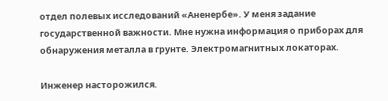отдел полевых исследований «Аненербе». У меня задание государственной важности. Мне нужна информация о приборах для обнаружения металла в грунте. Электромагнитных локаторах.

Инженер насторожился.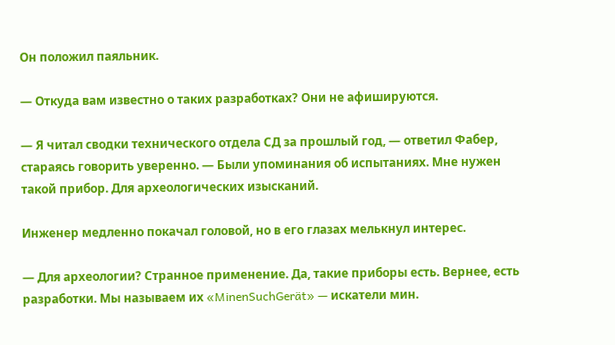Он положил паяльник.

— Откуда вам известно о таких разработках? Они не афишируются.

— Я читал сводки технического отдела СД за прошлый год, — ответил Фабер, стараясь говорить уверенно. — Были упоминания об испытаниях. Мне нужен такой прибор. Для археологических изысканий.

Инженер медленно покачал головой, но в его глазах мелькнул интерес.

— Для археологии? Странное применение. Да, такие приборы есть. Вернее, есть разработки. Мы называем их «MinenSuchGerät» — искатели мин.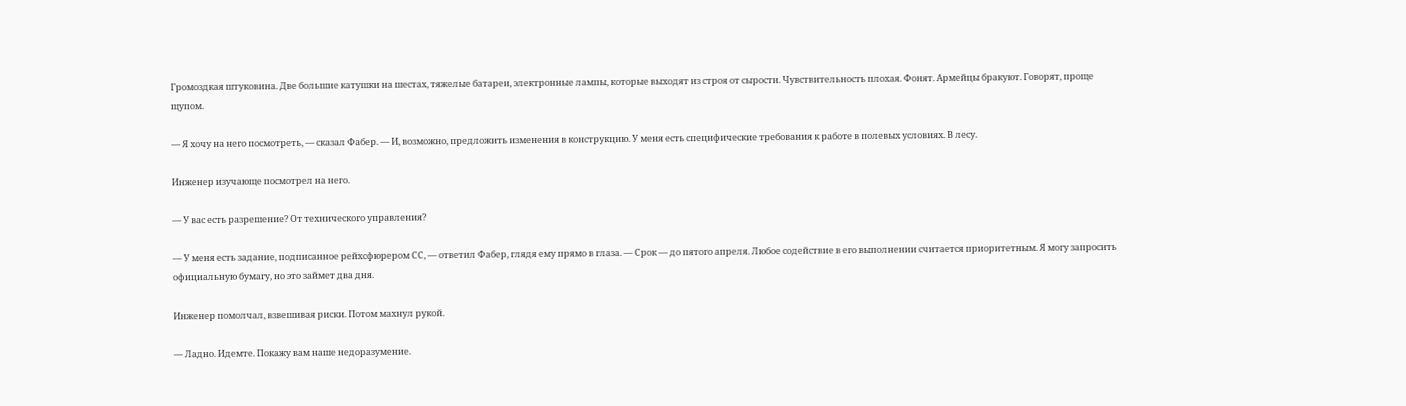Громоздкая штуковина. Две большие катушки на шестах, тяжелые батареи, электронные лампы, которые выходят из строя от сырости. Чувствительность плохая. Фонят. Армейцы бракуют. Говорят, проще щупом.

— Я хочу на него посмотреть, — сказал Фабер. — И, возможно, предложить изменения в конструкцию. У меня есть специфические требования к работе в полевых условиях. В лесу.

Инженер изучающе посмотрел на него.

— У вас есть разрешение? От технического управления?

— У меня есть задание, подписанное рейхсфюрером СС, — ответил Фабер, глядя ему прямо в глаза. — Срок — до пятого апреля. Любое содействие в его выполнении считается приоритетным. Я могу запросить официальную бумагу, но это займет два дня.

Инженер помолчал, взвешивая риски. Потом махнул рукой.

— Ладно. Идемте. Покажу вам наше недоразумение.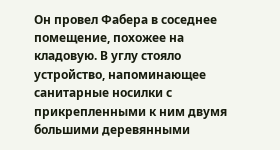Он провел Фабера в соседнее помещение, похожее на кладовую. В углу стояло устройство, напоминающее санитарные носилки с прикрепленными к ним двумя большими деревянными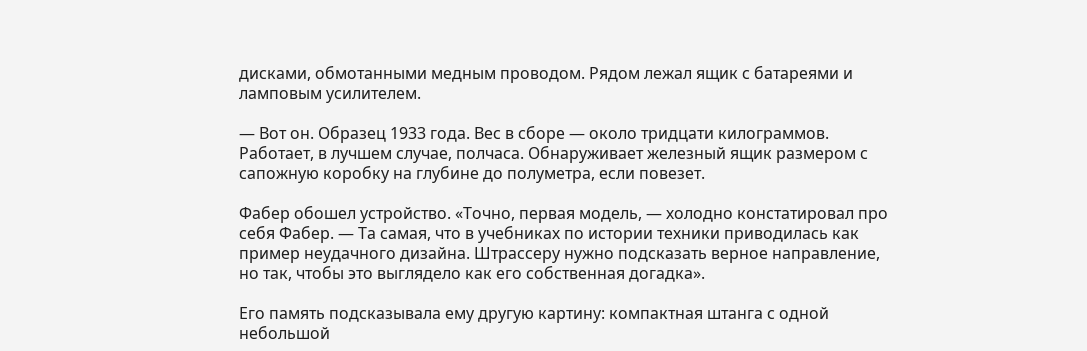дисками, обмотанными медным проводом. Рядом лежал ящик с батареями и ламповым усилителем.

— Вот он. Образец 1933 года. Вес в сборе — около тридцати килограммов. Работает, в лучшем случае, полчаса. Обнаруживает железный ящик размером с сапожную коробку на глубине до полуметра, если повезет.

Фабер обошел устройство. «Точно, первая модель, — холодно констатировал про себя Фабер. — Та самая, что в учебниках по истории техники приводилась как пример неудачного дизайна. Штрассеру нужно подсказать верное направление, но так, чтобы это выглядело как его собственная догадка».

Его память подсказывала ему другую картину: компактная штанга с одной небольшой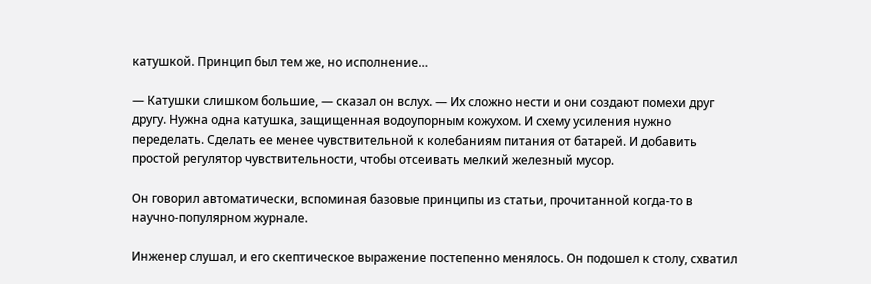катушкой. Принцип был тем же, но исполнение…

— Катушки слишком большие, — сказал он вслух. — Их сложно нести и они создают помехи друг другу. Нужна одна катушка, защищенная водоупорным кожухом. И схему усиления нужно переделать. Сделать ее менее чувствительной к колебаниям питания от батарей. И добавить простой регулятор чувствительности, чтобы отсеивать мелкий железный мусор.

Он говорил автоматически, вспоминая базовые принципы из статьи, прочитанной когда-то в научно-популярном журнале.

Инженер слушал, и его скептическое выражение постепенно менялось. Он подошел к столу, схватил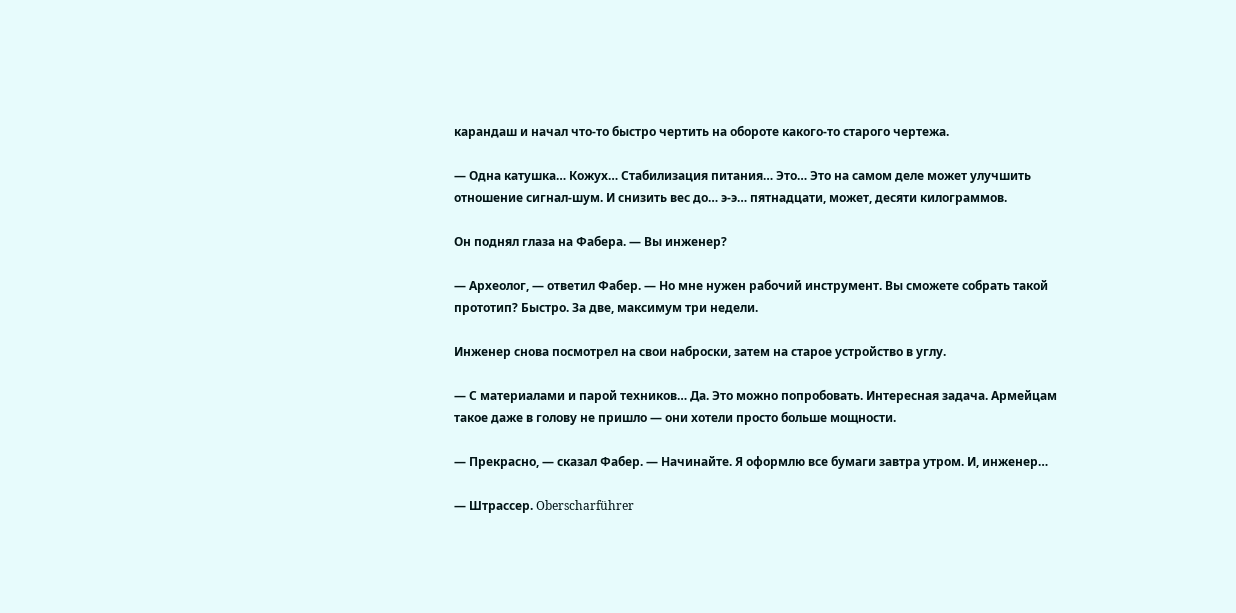карандаш и начал что-то быстро чертить на обороте какого-то старого чертежа.

— Одна катушка… Кожух… Стабилизация питания… Это… Это на самом деле может улучшить отношение сигнал-шум. И снизить вес до… э-э… пятнадцати, может, десяти килограммов.

Он поднял глаза на Фабера. — Вы инженер?

— Археолог, — ответил Фабер. — Но мне нужен рабочий инструмент. Вы сможете собрать такой прототип? Быстро. За две, максимум три недели.

Инженер снова посмотрел на свои наброски, затем на старое устройство в углу.

— С материалами и парой техников… Да. Это можно попробовать. Интересная задача. Армейцам такое даже в голову не пришло — они хотели просто больше мощности.

— Прекрасно, — сказал Фабер. — Начинайте. Я оформлю все бумаги завтра утром. И, инженер…

— Штрассер. Oberscharführer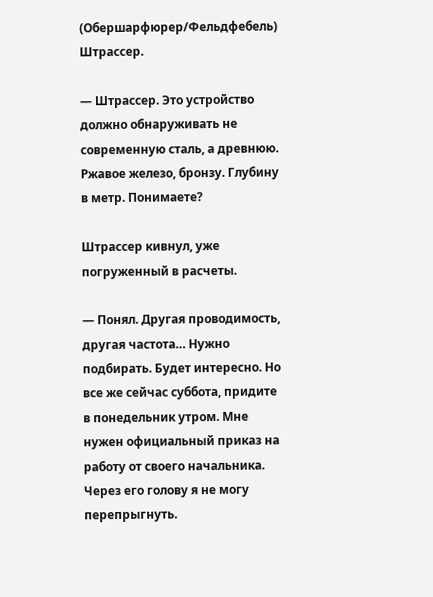(Обершарфюрер/Фельдфебель) Штрассер.

— Штрассер. Это устройство должно обнаруживать не современную сталь, а древнюю. Ржавое железо, бронзу. Глубину в метр. Понимаете?

Штрассер кивнул, уже погруженный в расчеты.

— Понял. Другая проводимость, другая частота… Нужно подбирать. Будет интересно. Но все же сейчас суббота, придите в понедельник утром. Мне нужен официальный приказ на работу от своего начальника. Через его голову я не могу перепрыгнуть.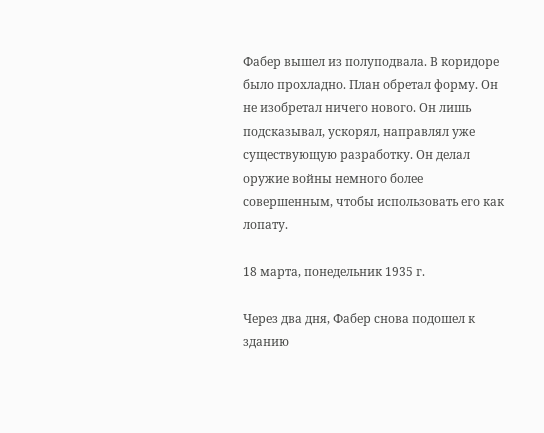Фабер вышел из полуподвала. В коридоре было прохладно. План обретал форму. Он не изобретал ничего нового. Он лишь подсказывал, ускорял, направлял уже существующую разработку. Он делал оружие войны немного более совершенным, чтобы использовать его как лопату.

18 марта, понедельник 1935 г.

Через два дня, Фабер снова подошел к зданию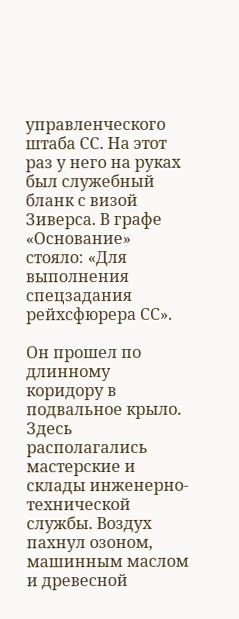управленческого штаба СС. На этот раз у него на руках был служебный бланк с визой Зиверса. В графе «Основание» стояло: «Для выполнения спецзадания рейхсфюрера СС».

Он прошел по длинному коридору в подвальное крыло. Здесь располагались мастерские и склады инженерно-технической службы. Воздух пахнул озоном, машинным маслом и древесной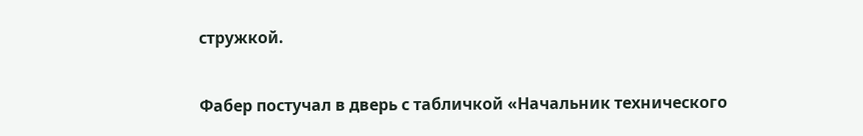стружкой.

Фабер постучал в дверь с табличкой «Начальник технического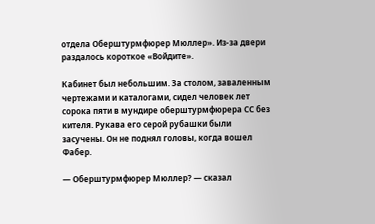отдела Оберштурмфюрер Мюллер». Из-за двери раздалось короткое «Войдите».

Кабинет был небольшим. За столом, заваленным чертежами и каталогами, сидел человек лет сорока пяти в мундире оберштурмфюрера СС без кителя. Рукава его серой рубашки были засучены. Он не поднял головы, когда вошел Фабер.

— Оберштурмфюрер Мюллер? — сказал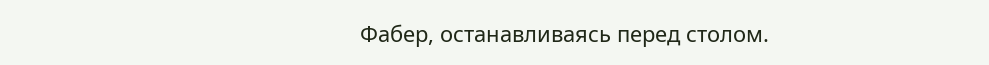Фабер, останавливаясь перед столом.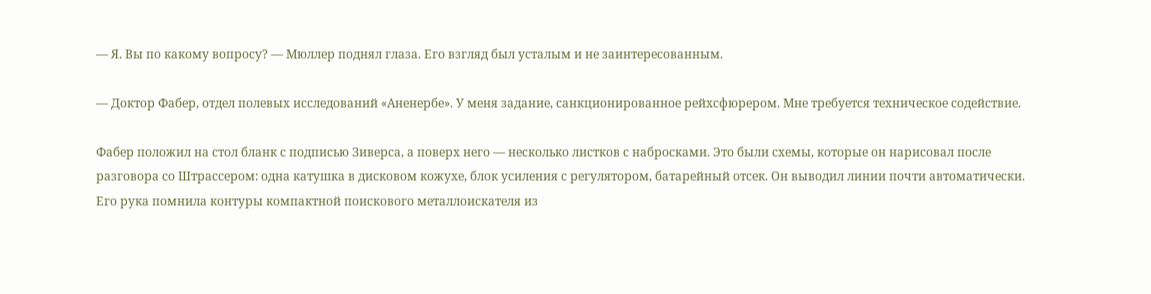— Я. Вы по какому вопросу? — Мюллер поднял глаза. Его взгляд был усталым и не заинтересованным.

— Доктор Фабер, отдел полевых исследований «Аненербе». У меня задание, санкционированное рейхсфюрером. Мне требуется техническое содействие.

Фабер положил на стол бланк с подписью Зиверса, а поверх него — несколько листков с набросками. Это были схемы, которые он нарисовал после разговора со Штрассером: одна катушка в дисковом кожухе, блок усиления с регулятором, батарейный отсек. Он выводил линии почти автоматически. Его рука помнила контуры компактной поискового металлоискателя из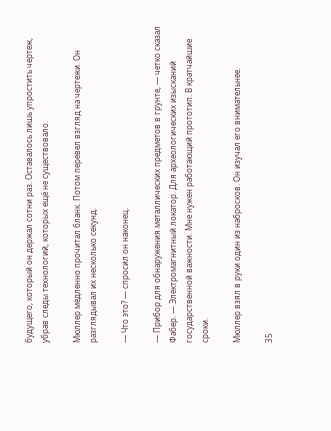будущего, который он держал сотни раз. Оставалось лишь упростить чертеж, убрав следы технологий, которых ещё не существовало.

Мюллер медленно прочитал бланк. Потом перевел взгляд на чертежи. Он разглядывал их несколько секунд.

— Что это? — спросил он наконец.

— Прибор для обнаружения металлических предметов в грунте, — четко сказал Фабер. — Электромагнитный локатор. Для археологических изысканий государственной важности. Мне нужен работающий прототип. В кратчайшие сроки.

Мюллер взял в руки один из набросков. Он изучал его внимательнее.

35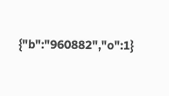{"b":"960882","o":1}